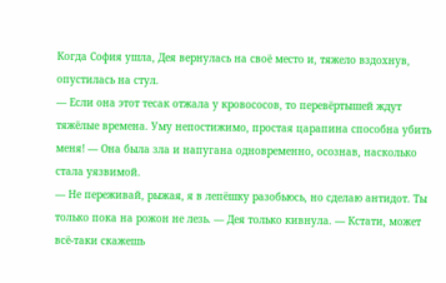Когда София ушла, Дея вернулась на своё место и, тяжело вздохнув, опустилась на стул.
— Если она этот тесак отжала у кровососов, то перевёртышей ждут тяжёлые времена. Уму непостижимо, простая царапина способна убить меня! — Она была зла и напугана одновременно, осознав, насколько стала уязвимой.
— Не переживай, рыжая, я в лепёшку разобьюсь, но сделаю антидот. Ты только пока на рожон не лезь. — Дея только кивнула. — Кстати, может всё-таки скажешь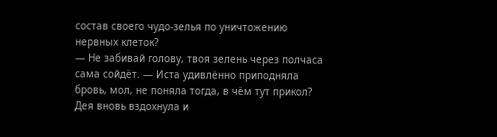состав своего чудо-зелья по уничтожению нервных клеток?
— Не забивай голову, твоя зелень через полчаса сама сойдёт. — Иста удивлённо приподняла бровь, мол, не поняла тогда, в чём тут прикол? Дея вновь вздохнула и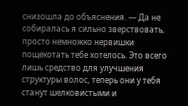снизошла до объяснения. — Да не собиралась я сильно зверствовать, просто немножко нервишки пощекотать тебе хотелось. Это всего лишь средство для улучшения структуры волос, теперь они у тебя станут шелковистыми и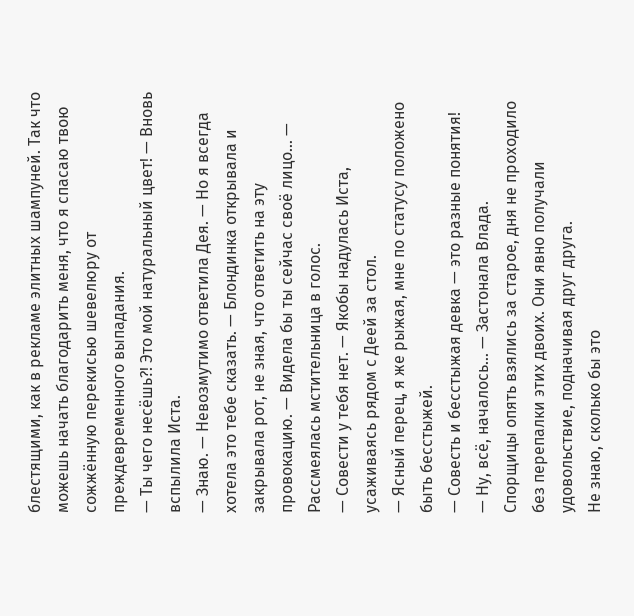блестящими, как в рекламе элитных шампуней. Так что можешь начать благодарить меня, что я спасаю твою сожжённую перекисью шевелюру от преждевременного выпадания.
— Ты чего несёшь?! Это мой натуральный цвет! — Вновь вспылила Иста.
— Знаю. — Невозмутимо ответила Дея. — Но я всегда хотела это тебе сказать. — Блондинка открывала и закрывала рот, не зная, что ответить на эту провокацию. — Видела бы ты сейчас своё лицо… — Рассмеялась мстительница в голос.
— Совести у тебя нет. — Якобы надулась Иста, усаживаясь рядом с Деей за стол.
— Ясный перец, я же рыжая, мне по статусу положено быть бесстыжей.
— Совесть и бесстыжая девка — это разные понятия!
— Ну, всё, началось… — Застонала Влада.
Спорщицы опять взялись за старое, дня не проходило без перепалки этих двоих. Они явно получали удовольствие, подначивая друг друга.
Не знаю, сколько бы это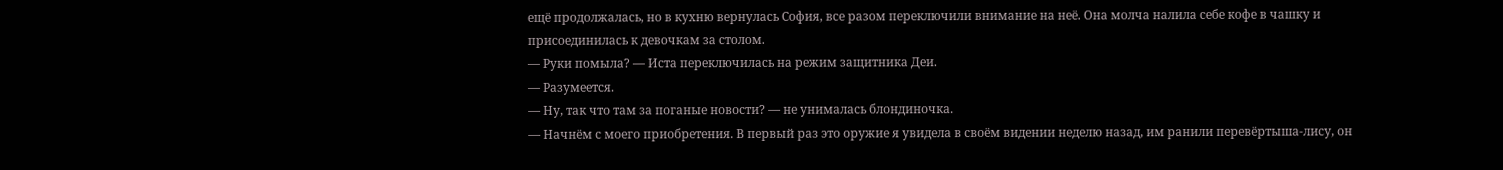ещё продолжалась, но в кухню вернулась София, все разом переключили внимание на неё. Она молча налила себе кофе в чашку и присоединилась к девочкам за столом.
— Руки помыла? — Иста переключилась на режим защитника Деи.
— Разумеется.
— Ну, так что там за поганые новости? — не унималась блондиночка.
— Начнём с моего приобретения. В первый раз это оружие я увидела в своём видении неделю назад, им ранили перевёртыша-лису, он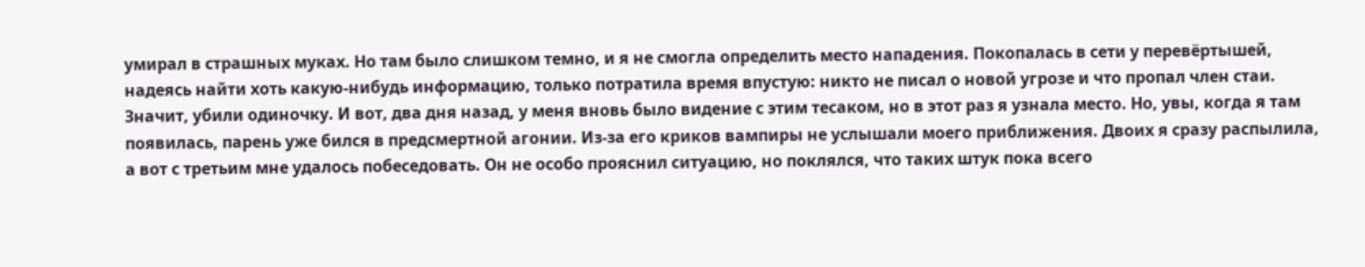умирал в страшных муках. Но там было слишком темно, и я не смогла определить место нападения. Покопалась в сети у перевёртышей, надеясь найти хоть какую-нибудь информацию, только потратила время впустую: никто не писал о новой угрозе и что пропал член стаи. Значит, убили одиночку. И вот, два дня назад, у меня вновь было видение с этим тесаком, но в этот раз я узнала место. Но, увы, когда я там появилась, парень уже бился в предсмертной агонии. Из-за его криков вампиры не услышали моего приближения. Двоих я сразу распылила, а вот с третьим мне удалось побеседовать. Он не особо прояснил ситуацию, но поклялся, что таких штук пока всего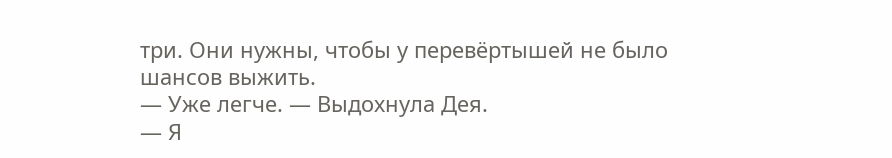три. Они нужны, чтобы у перевёртышей не было шансов выжить.
— Уже легче. — Выдохнула Дея.
— Я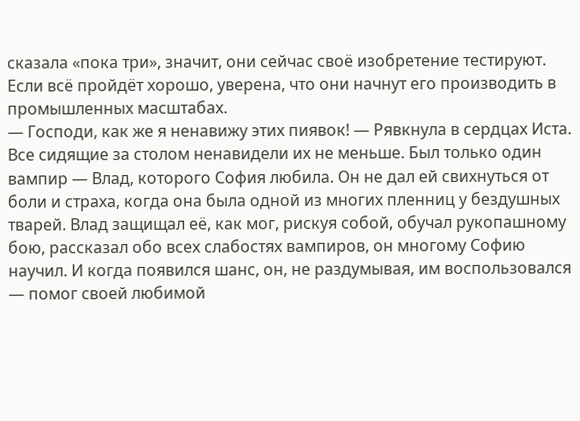сказала «пока три», значит, они сейчас своё изобретение тестируют. Если всё пройдёт хорошо, уверена, что они начнут его производить в промышленных масштабах.
— Господи, как же я ненавижу этих пиявок! — Рявкнула в сердцах Иста.
Все сидящие за столом ненавидели их не меньше. Был только один вампир — Влад, которого София любила. Он не дал ей свихнуться от боли и страха, когда она была одной из многих пленниц у бездушных тварей. Влад защищал её, как мог, рискуя собой, обучал рукопашному бою, рассказал обо всех слабостях вампиров, он многому Софию научил. И когда появился шанс, он, не раздумывая, им воспользовался — помог своей любимой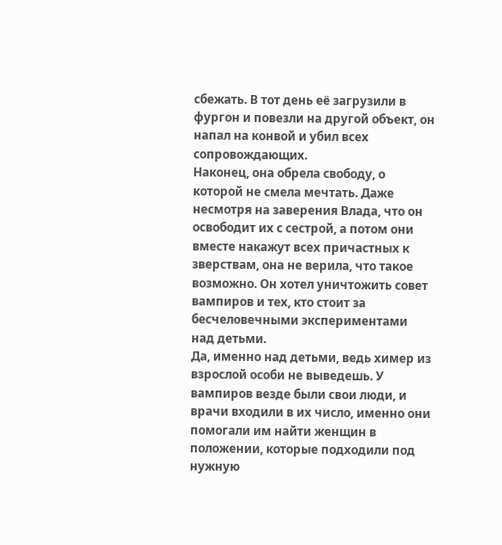сбежать. В тот день её загрузили в фургон и повезли на другой объект, он напал на конвой и убил всех сопровождающих.
Наконец, она обрела свободу, о которой не смела мечтать. Даже несмотря на заверения Влада, что он освободит их с сестрой, а потом они вместе накажут всех причастных к зверствам, она не верила, что такое возможно. Он хотел уничтожить совет вампиров и тех, кто стоит за бесчеловечными экспериментами над детьми.
Да, именно над детьми, ведь химер из взрослой особи не выведешь. У вампиров везде были свои люди, и врачи входили в их число, именно они помогали им найти женщин в положении, которые подходили под нужную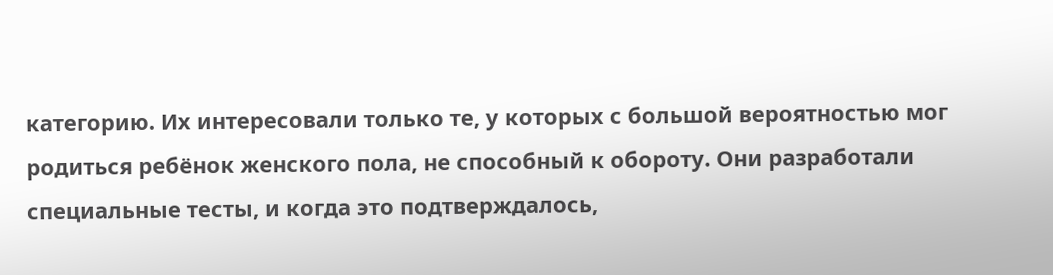категорию. Их интересовали только те, у которых с большой вероятностью мог родиться ребёнок женского пола, не способный к обороту. Они разработали специальные тесты, и когда это подтверждалось,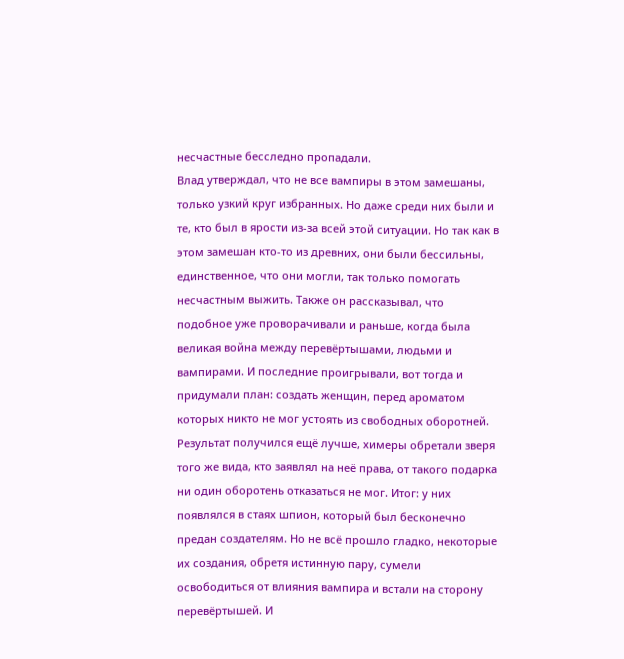несчастные бесследно пропадали.
Влад утверждал, что не все вампиры в этом замешаны, только узкий круг избранных. Но даже среди них были и те, кто был в ярости из-за всей этой ситуации. Но так как в этом замешан кто-то из древних, они были бессильны, единственное, что они могли, так только помогать несчастным выжить. Также он рассказывал, что подобное уже проворачивали и раньше, когда была великая война между перевёртышами, людьми и вампирами. И последние проигрывали, вот тогда и придумали план: создать женщин, перед ароматом которых никто не мог устоять из свободных оборотней. Результат получился ещё лучше, химеры обретали зверя того же вида, кто заявлял на неё права, от такого подарка ни один оборотень отказаться не мог. Итог: у них появлялся в стаях шпион, который был бесконечно предан создателям. Но не всё прошло гладко, некоторые их создания, обретя истинную пару, сумели освободиться от влияния вампира и встали на сторону перевёртышей. И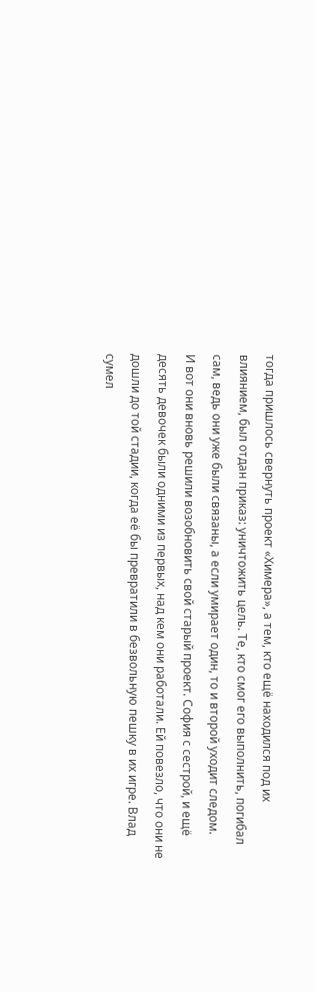тогда пришлось свернуть проект «Химера», а тем, кто ещё находился под их влиянием, был отдан приказ: уничтожить цель. Те, кто смог его выполнить, погибал сам, ведь они уже были связаны, а если умирает один, то и второй уходит следом.
И вот они вновь решили возобновить свой старый проект. София с сестрой, и ещё десять девочек были одними из первых, над кем они работали. Ей повезло, что они не дошли до той стадии, когда её бы превратили в безвольную пешку в их игре. Влад сумел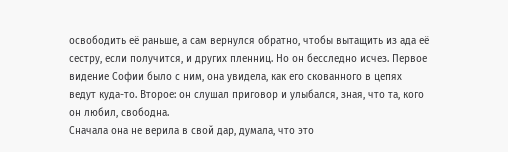освободить её раньше, а сам вернулся обратно, чтобы вытащить из ада её сестру, если получится, и других пленниц. Но он бесследно исчез. Первое видение Софии было с ним, она увидела, как его скованного в цепях ведут куда-то. Второе: он слушал приговор и улыбался, зная, что та, кого он любил, свободна.
Сначала она не верила в свой дар, думала, что это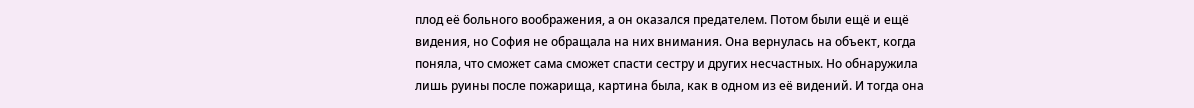плод её больного воображения, а он оказался предателем. Потом были ещё и ещё видения, но София не обращала на них внимания. Она вернулась на объект, когда поняла, что сможет сама сможет спасти сестру и других несчастных. Но обнаружила лишь руины после пожарища, картина была, как в одном из её видений. И тогда она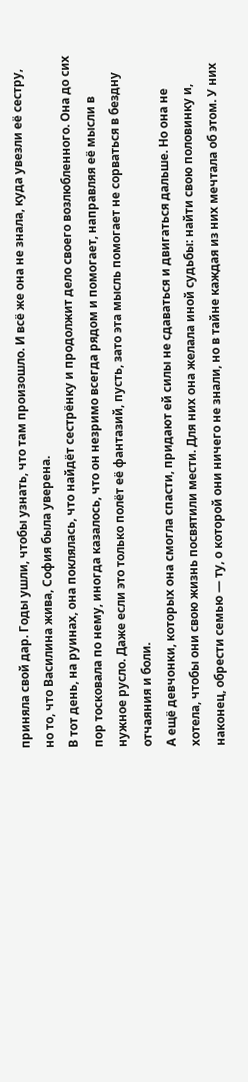приняла свой дар. Годы ушли, чтобы узнать, что там произошло. И всё же она не знала, куда увезли её сестру, но то, что Василина жива, София была уверена.
В тот день, на руинах, она поклялась, что найдёт сестрёнку и продолжит дело своего возлюбленного. Она до сих пор тосковала по нему, иногда казалось, что он незримо всегда рядом и помогает, направляя её мысли в нужное русло. Даже если это только полёт её фантазий, пусть, зато эта мысль помогает не сорваться в бездну отчаяния и боли.
А ещё девчонки, которых она смогла спасти, придают ей силы не сдаваться и двигаться дальше. Но она не хотела, чтобы они свою жизнь посвятили мести. Для них она желала иной судьбы: найти свою половинку и, наконец, обрести семью — ту, о которой они ничего не знали, но в тайне каждая из них мечтала об этом. У них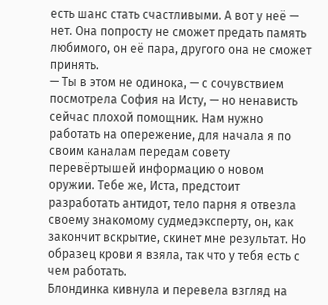есть шанс стать счастливыми. А вот у неё — нет. Она попросту не сможет предать память любимого, он её пара, другого она не сможет принять.
— Ты в этом не одинока, — с сочувствием посмотрела София на Исту, — но ненависть сейчас плохой помощник. Нам нужно работать на опережение, для начала я по своим каналам передам совету перевёртышей информацию о новом оружии. Тебе же, Иста, предстоит разработать антидот, тело парня я отвезла своему знакомому судмедэксперту, он, как закончит вскрытие, скинет мне результат. Но образец крови я взяла, так что у тебя есть с чем работать.
Блондинка кивнула и перевела взгляд на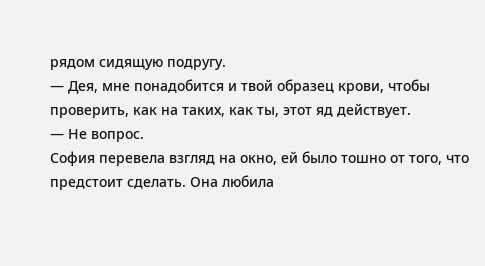рядом сидящую подругу.
— Дея, мне понадобится и твой образец крови, чтобы проверить, как на таких, как ты, этот яд действует.
— Не вопрос.
София перевела взгляд на окно, ей было тошно от того, что предстоит сделать. Она любила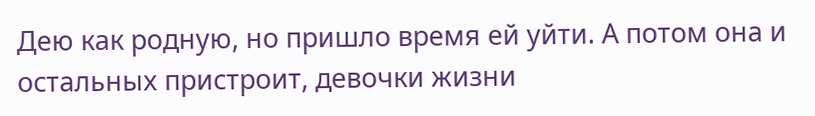Дею как родную, но пришло время ей уйти. А потом она и остальных пристроит, девочки жизни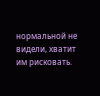нормальной не видели, хватит им рисковать.